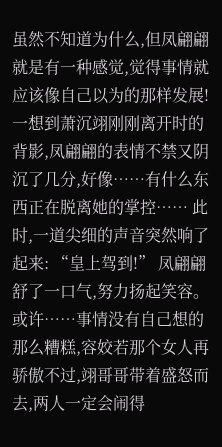虽然不知道为什么,但凤翩翩就是有一种感觉,觉得事情就应该像自己以为的那样发展! 一想到萧沉翊刚刚离开时的背影,凤翩翩的表情不禁又阴沉了几分,好像……有什么东西正在脱离她的掌控…… 此时,一道尖细的声音突然响了起来: “皇上驾到!” 凤翩翩舒了一口气,努力扬起笑容。 或许……事情没有自己想的那么糟糕,容姣若那个女人再骄傲不过,翊哥哥带着盛怒而去,两人一定会闹得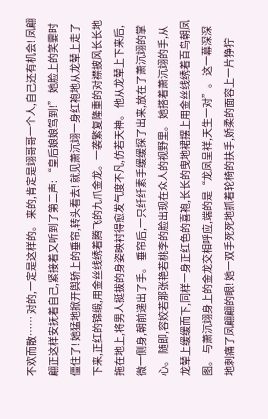不欢而散…… 对的,一定是这样的。 来的,肯定是翊哥哥一个人,自己还有机会! 凤翩翩正这样安抚着自己,紧接着又听到了第二声: “皇后娘娘驾到!” 她脸上的笑霎时僵住了! 她猛地掀开舆轿上的垂帘,转头看去! 就见萧沉翊一身红袍地从龙辇上走了下来,正红的锦缎,用金丝线绣着腾飞的九爪金龙。一袭繁复隆重的对襟披风长长地拖在地上,将男人挺拔的身姿映衬得愈发气度不凡,仿若天神。 他从龙辇上下来后,微一侧身,朝前递出了手。 垂帘后,一只纤纤素手缓缓探了出来,放在了萧沉翊的掌心。 随即,容姣若那张艳若桃李的脸出现在众人的视野里。 她搭着萧沉翊的手,从龙辇上缓缓而下,同样一身正红色的喜袍,长长的曳地裙摆上用金丝线绣着百鸟朝凤图。 与萧沉翊身上的金龙交相呼应,端的是“龙凤呈祥,天生一对”。 这一幕深深地刺痛了凤翩翩的眼! 她一双手死死地抓着轮椅的扶手,娇柔的面容上一片狰狞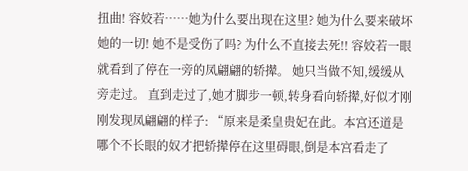扭曲! 容姣若……她为什么要出现在这里? 她为什么要来破坏她的一切! 她不是受伤了吗? 为什么不直接去死!! 容姣若一眼就看到了停在一旁的凤翩翩的轿撵。 她只当做不知,缓缓从旁走过。 直到走过了,她才脚步一顿,转身看向轿撵,好似才刚刚发现凤翩翩的样子: “原来是柔皇贵妃在此。本宫还道是哪个不长眼的奴才把轿撵停在这里碍眼,倒是本宫看走了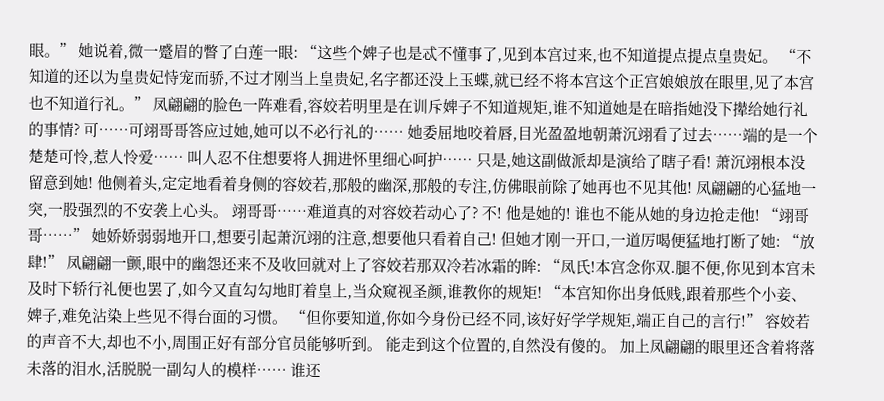眼。” 她说着,微一蹙眉的瞥了白莲一眼: “这些个婢子也是忒不懂事了,见到本宫过来,也不知道提点提点皇贵妃。 “不知道的还以为皇贵妃恃宠而骄,不过才刚当上皇贵妃,名字都还没上玉蝶,就已经不将本宫这个正宫娘娘放在眼里,见了本宫也不知道行礼。” 凤翩翩的脸色一阵难看,容姣若明里是在训斥婢子不知道规矩,谁不知道她是在暗指她没下撵给她行礼的事情? 可……可翊哥哥答应过她,她可以不必行礼的…… 她委屈地咬着唇,目光盈盈地朝萧沉翊看了过去……端的是一个楚楚可怜,惹人怜爱…… 叫人忍不住想要将人拥进怀里细心呵护…… 只是,她这副做派却是演给了瞎子看! 萧沉翊根本没留意到她! 他侧着头,定定地看着身侧的容姣若,那般的幽深,那般的专注,仿佛眼前除了她再也不见其他! 凤翩翩的心猛地一突,一股强烈的不安袭上心头。 翊哥哥……难道真的对容姣若动心了? 不! 他是她的! 谁也不能从她的身边抢走他! “翊哥哥……” 她娇娇弱弱地开口,想要引起萧沉翊的注意,想要他只看着自己! 但她才刚一开口,一道厉喝便猛地打断了她: “放肆!” 凤翩翩一颤,眼中的幽怨还来不及收回就对上了容姣若那双冷若冰霜的眸: “凤氏!本宫念你双.腿不便,你见到本宫未及时下轿行礼便也罢了,如今又直勾勾地盯着皇上,当众窥视圣颜,谁教你的规矩! “本宫知你出身低贱,跟着那些个小妾、婢子,难免沾染上些见不得台面的习惯。 “但你要知道,你如今身份已经不同,该好好学学规矩,端正自己的言行!” 容姣若的声音不大,却也不小,周围正好有部分官员能够听到。 能走到这个位置的,自然没有傻的。 加上凤翩翩的眼里还含着将落未落的泪水,活脱脱一副勾人的模样…… 谁还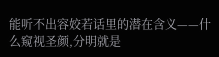能听不出容姣若话里的潜在含义——什么窥视圣颜,分明就是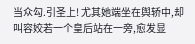当众勾.引圣上! 尤其她端坐在舆轿中,却叫容姣若一个皇后站在一旁,愈发显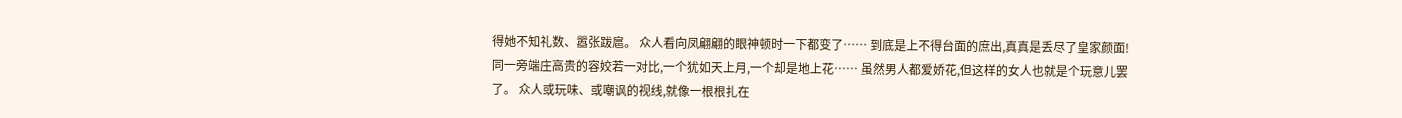得她不知礼数、嚣张跋扈。 众人看向凤翩翩的眼神顿时一下都变了…… 到底是上不得台面的庶出,真真是丢尽了皇家颜面! 同一旁端庄高贵的容姣若一对比,一个犹如天上月,一个却是地上花…… 虽然男人都爱娇花,但这样的女人也就是个玩意儿罢了。 众人或玩味、或嘲讽的视线,就像一根根扎在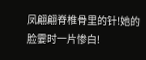凤翩翩脊椎骨里的针!她的脸霎时一片惨白!